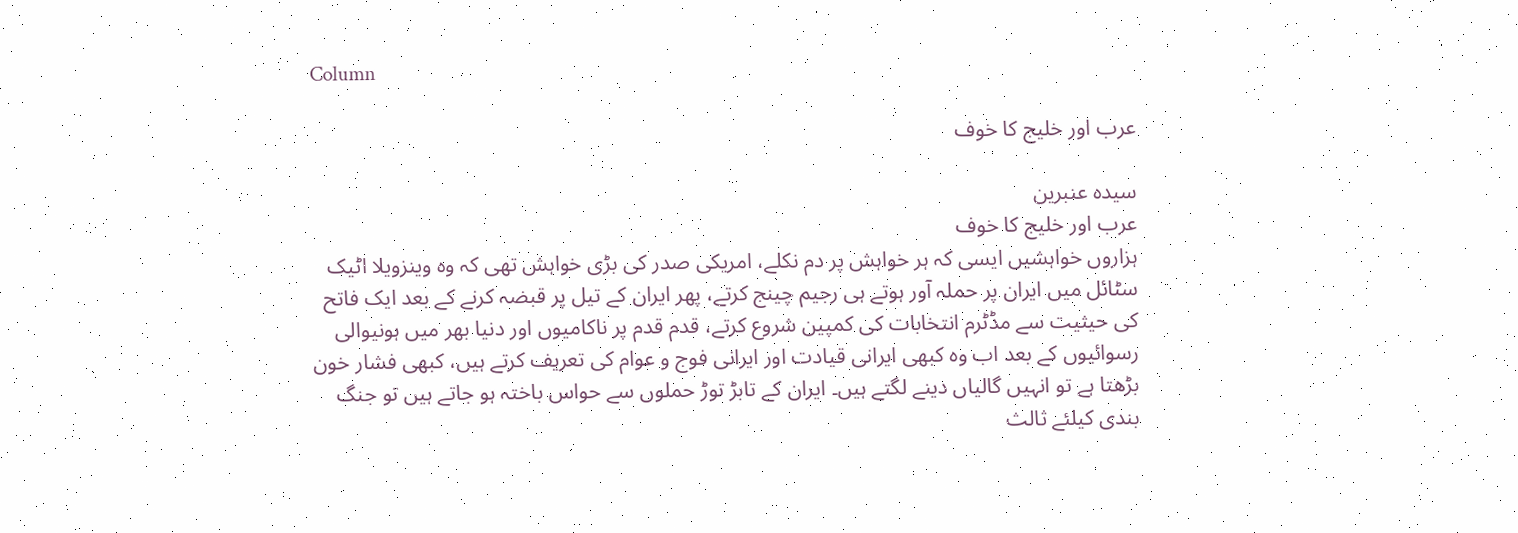Column

عرب اور خلیج کا خوف

سیدہ عنبرین
عرب اور خلیج کا خوف
ہزاروں خواہشیں ایسی کہ ہر خواہش پر دم نکلے، امریکی صدر کی بڑی خواہش تھی کہ وہ وینزویلا اٹیک سٹائل میں ایران پر حملہ آور ہوتے ہی رجیم چینج کرتے، پھر ایران کے تیل پر قبضہ کرنے کے بعد ایک فاتح کی حیثیت سے مڈٹرم انتخابات کی کمپین شروع کرتے، قدم قدم پر ناکامیوں اور دنیا بھر میں ہونیوالی رسوائیوں کے بعد اب وہ کبھی ایرانی قیادت اور ایرانی فوج و عوام کی تعریف کرتے ہیں، کبھی فشار خون بڑھتا ہے تو انہیں گالیاں دینے لگتے ہیں۔ ایران کے تابڑ توڑ حملوں سے حواس باختہ ہو جاتے ہیں تو جنگ بندی کیلئے ثالث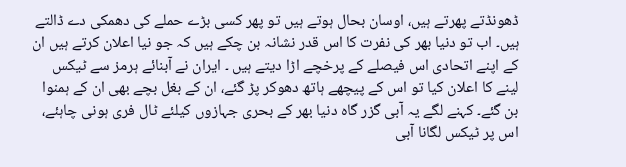ڈھونڈتے پھرتے ہیں، اوسان بحال ہوتے ہیں تو پھر کسی بڑے حملے کی دھمکی دے ڈالتے ہیں۔ اب تو دنیا بھر کی نفرت کا اس قدر نشانہ بن چکے ہیں کہ جو نیا اعلان کرتے ہیں ان کے اپنے اتحادی اس فیصلے کے پرخچے اڑا دیتے ہیں ۔ ایران نے آبنائے ہرمز سے ٹیکس لینے کا اعلان کیا تو اس کے پیچھے ہاتھ دھوکر پڑ گئے، ان کے بغل بچے بھی ان کے ہمنوا بن گئے۔ کہنے لگے یہ آبی گزر گاہ دنیا بھر کے بحری جہازوں کیلئے ٹال فری ہونی چاہئے، اس پر ٹیکس لگانا آبی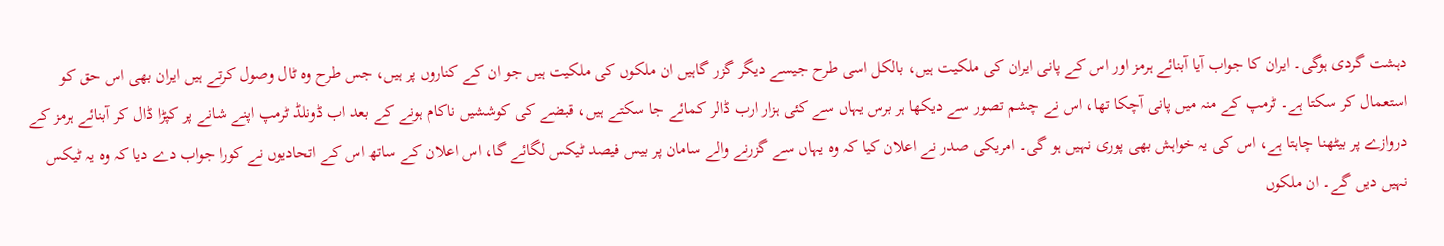دہشت گردی ہوگی۔ ایران کا جواب آیا آبنائے ہرمز اور اس کے پانی ایران کی ملکیت ہیں، بالکل اسی طرح جیسے دیگر گزر گاہیں ان ملکوں کی ملکیت ہیں جو ان کے کناروں پر ہیں، جس طرح وہ ٹال وصول کرتے ہیں ایران بھی اس حق کو استعمال کر سکتا ہے۔ ٹرمپ کے منہ میں پانی آچکا تھا، اس نے چشم تصور سے دیکھا ہر برس یہاں سے کئی ہزار ارب ڈالر کمائے جا سکتے ہیں، قبضے کی کوششیں ناکام ہونے کے بعد اب ڈونلڈ ٹرمپ اپنے شانے پر کپڑا ڈال کر آبنائے ہرمز کے دروازے پر بیٹھنا چاہتا ہے، اس کی یہ خواہش بھی پوری نہیں ہو گی۔ امریکی صدر نے اعلان کیا کہ وہ یہاں سے گزرنے والے سامان پر بیس فیصد ٹیکس لگائے گا، اس اعلان کے ساتھ اس کے اتحادیوں نے کورا جواب دے دیا کہ وہ یہ ٹیکس نہیں دیں گے۔ ان ملکوں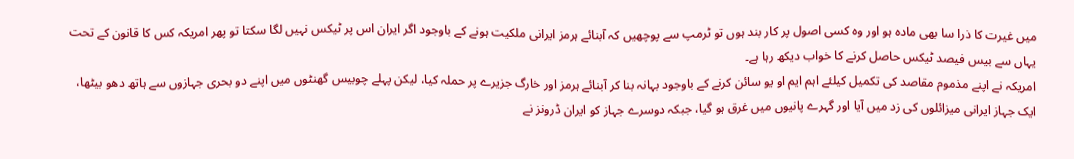میں غیرت کا ذرا سا بھی مادہ ہو اور وہ کسی اصول پر کار بند ہوں تو ٹرمپ سے پوچھیں کہ آبنائے ہرمز ایرانی ملکیت ہونے کے باوجود اگر ایران اس پر ٹیکس نہیں لگا سکتا تو پھر امریکہ کس کا قانون کے تحت یہاں سے بیس فیصد ٹیکس حاصل کرنے کا خواب دیکھ رہا ہے۔
امریکہ نے اپنے مذموم مقاصد کی تکمیل کیلئے اہم ایم او یو سائن کرنے کے باوجود بہانہ بنا کر آبنائے ہرمز اور خارگ جزیرے پر حملہ کیا، لیکن پہلے چوبیس گھنٹوں میں اپنے دو بحری جہازوں سے ہاتھ دھو بیٹھا، ایک جہاز ایرانی میزائلوں کی زد میں آیا اور گہرے پانیوں میں غرق ہو گیا، جبکہ دوسرے جہاز کو ایران ڈرونز نے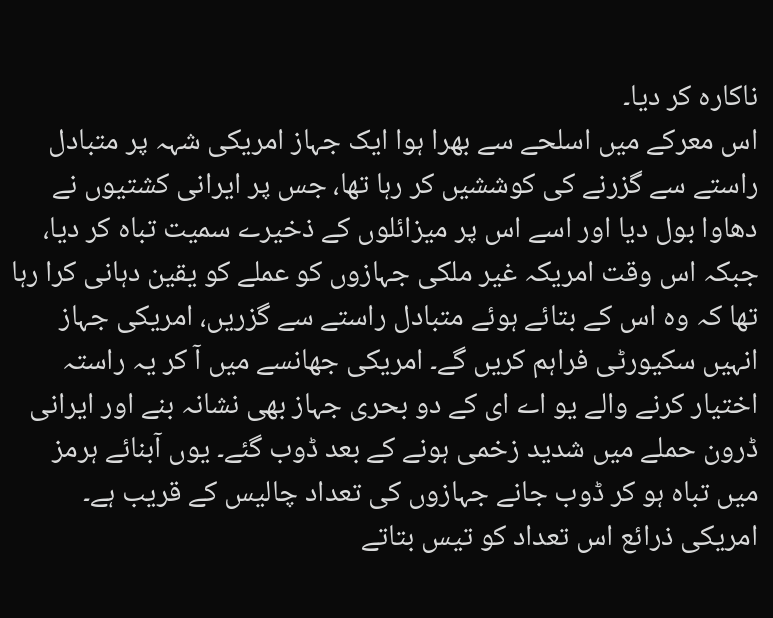ناکارہ کر دیا۔
اس معرکے میں اسلحے سے بھرا ہوا ایک جہاز امریکی شہہ پر متبادل راستے سے گزرنے کی کوششیں کر رہا تھا، جس پر ایرانی کشتیوں نے دھاوا بول دیا اور اسے اس پر میزائلوں کے ذخیرے سمیت تباہ کر دیا، جبکہ اس وقت امریکہ غیر ملکی جہازوں کو عملے کو یقین دہانی کرا رہا تھا کہ وہ اس کے بتائے ہوئے متبادل راستے سے گزریں، امریکی جہاز انہیں سکیورٹی فراہم کریں گے۔ امریکی جھانسے میں آ کر یہ راستہ اختیار کرنے والے یو اے ای کے دو بحری جہاز بھی نشانہ بنے اور ایرانی ڈرون حملے میں شدید زخمی ہونے کے بعد ڈوب گئے۔ یوں آبنائے ہرمز میں تباہ ہو کر ڈوب جانے جہازوں کی تعداد چالیس کے قریب ہے۔ امریکی ذرائع اس تعداد کو تیس بتاتے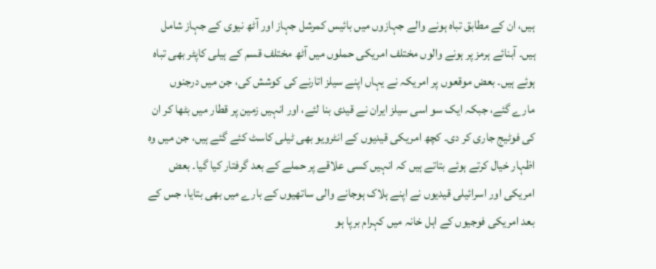ہیں، ان کے مطابق تباہ ہونے والے جہازوں میں بائیس کمرشل جہاز اور آٹھ نیوی کے جہاز شامل ہیں۔ آبنائے ہرمز پر ہونے والوں مختلف امریکی حملوں میں آٹھ مختلف قسم کے ہیلی کاپٹر بھی تباہ ہوئے ہیں۔ بعض موقعوں پر امریکہ نے یہاں اپنے سیلز اتارنے کی کوشش کی، جن میں درجنوں مارے گئے، جبکہ ایک سو اسی سیلز ایران نے قیدی بنا لئے، اور انہیں زمین پر قطار میں بٹھا کر ان کی فوٹیج جاری کر دی۔ کچھ امریکی قیدیوں کے انٹرویو بھی ٹیلی کاسٹ کئے گئے ہیں، جن میں وہ اظہار خیال کرتے ہوئے بتاتے ہیں کہ انہیں کسی علاقے پر حملے کے بعد گرفتار کیا گیا۔ بعض امریکی اور اسرائیلی قیدیوں نے اپنے ہلاک ہوجانے والی ساتھیوں کے بارے میں بھی بتایا، جس کے بعد امریکی فوجیوں کے اہل خانہ میں کہرام برپا ہو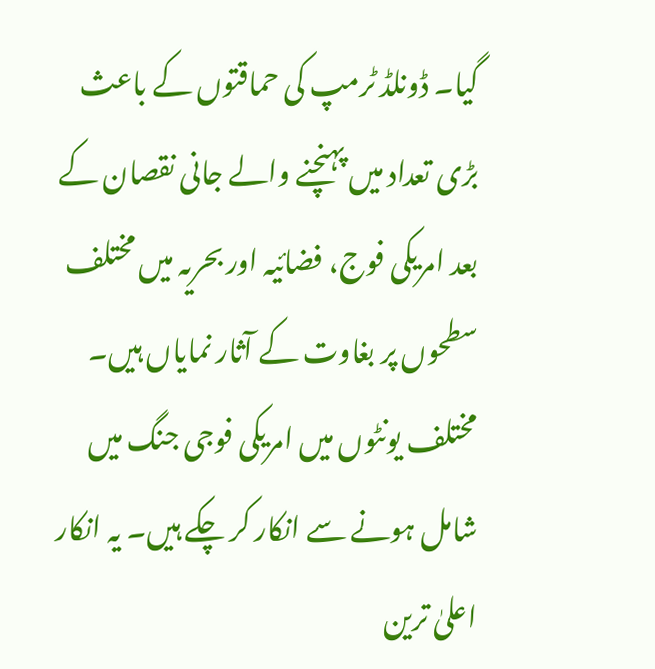گیا۔ ڈونلڈ ٹرمپ کی حماقتوں کے باعث بڑی تعداد میں پہنچنے والے جانی نقصان کے بعد امریکی فوج، فضائیہ اور بحریہ میں مختلف سطحوں پر بغاوت کے آثار نمایاں ہیں۔ مختلف یونٹوں میں امریکی فوجی جنگ میں شامل ہونے سے انکار کر چکے ہیں۔ یہ انکار اعلیٰ ترین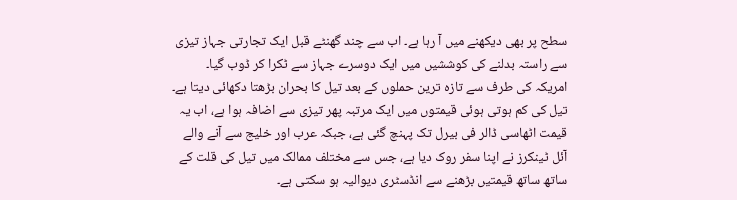سطح پر بھی دیکھنے میں آ رہا ہے۔ اب سے چند گھنٹے قبل ایک تجارتی جہاز تیزی سے راستہ بدلنے کی کوششیں میں ایک دوسرے جہاز سے ٹکرا کر ڈوب گیا۔
امریکہ کی طرف سے تازہ ترین حملوں کے بعد تیل کا بحران بڑھتا دکھائی دیتا ہے۔ تیل کی کم ہوتی ہوئی قیمتوں میں ایک مرتبہ پھر تیزی سے اضافہ ہوا ہے، اب یہ قیمت اٹھاسی ڈالر فی بیرل تک پہنچ گئی ہے، جبکہ عرب اور خلیج سے آنے والے آئل ٹینکرز نے اپنا سفر روک دیا ہے، جس سے مختلف ممالک میں تیل کی قلت کے ساتھ ساتھ قیمتیں بڑھنے سے انڈسٹری دیوالیہ ہو سکتی ہے۔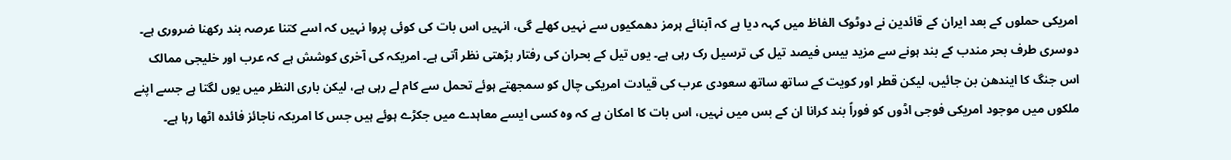امریکی حملوں کے بعد ایران کے قائدین نے دوٹوک الفاظ میں کہہ دیا ہے کہ آبنائے ہرمز دھمکیوں سے نہیں کھلے گی، انہیں اس بات کی کوئی پروا نہیں کہ اسے کتنا عرصہ بند رکھنا ضروری ہے۔ دوسری طرف بحر مندب کے بند ہونے سے مزید بیس فیصد تیل کی ترسیل رک رہی ہے۔ یوں تیل کے بحران کی رفتار بڑھتی نظر آتی ہے۔ امریکہ کی آخری کوشش ہے کہ عرب اور خلیجی ممالک اس جنگ کا ایندھن بن جائیں، لیکن قطر اور کویت کے ساتھ ساتھ سعودی عرب کی قیادت امریکی چال کو سمجھتے ہوئے تحمل سے کام لے رہی ہے، لیکن باری النظر میں یوں لگتا ہے جسے اپنے ملکوں میں موجود امریکی فوجی اڈوں کو فوراً بند کرانا ان کے بس میں نہیں، اس بات کا امکان ہے کہ وہ کسی ایسے معاہدے میں جکڑے ہوئے ہیں جس کا امریکہ ناجائز فائدہ اٹھا رہا ہے۔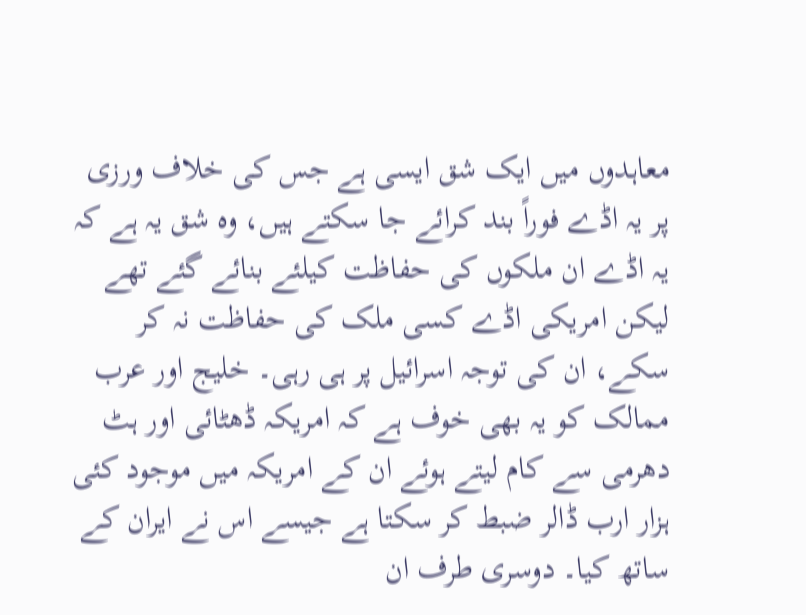معاہدوں میں ایک شق ایسی ہے جس کی خلاف ورزی پر یہ اڈے فوراً بند کرائے جا سکتے ہیں، وہ شق یہ ہے کہ یہ اڈے ان ملکوں کی حفاظت کیلئے بنائے گئے تھے لیکن امریکی اڈے کسی ملک کی حفاظت نہ کر سکے، ان کی توجہ اسرائیل پر ہی رہی۔ خلیج اور عرب ممالک کو یہ بھی خوف ہے کہ امریکہ ڈھٹائی اور ہٹ دھرمی سے کام لیتے ہوئے ان کے امریکہ میں موجود کئی ہزار ارب ڈالر ضبط کر سکتا ہے جیسے اس نے ایران کے ساتھ کیا۔ دوسری طرف ان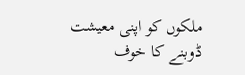ملکوں کو اپنی معیشت ڈوبنے کا خوف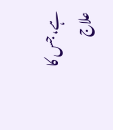ہے، جس کا علاج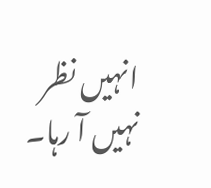انہیں نظر نہیں آ رہا۔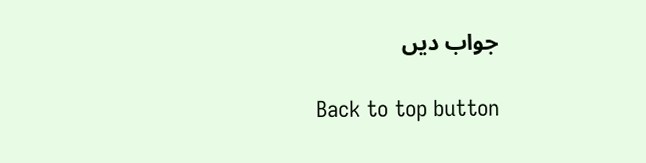جواب دیں

Back to top button